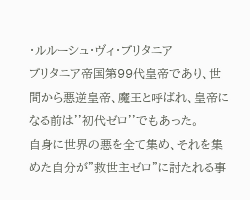・ルルーシュ・ヴィ・ブリタニア
ブリタニア帝国第99代皇帝であり、世間から悪逆皇帝、魔王と呼ばれ、皇帝になる前は''初代ゼロ''でもあった。
自身に世界の悪を全て集め、それを集めた自分が"救世主ゼロ"に討たれる事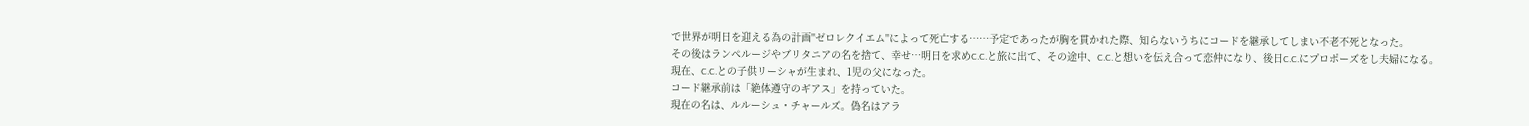で世界が明日を迎える為の計画''ゼロレクイエム''によって死亡する……予定であったが胸を貫かれた際、知らないうちにコードを継承してしまい不老不死となった。
その後はランペルージやブリタニアの名を捨て、幸せ…明日を求めC.C.と旅に出て、その途中、C.C.と想いを伝え合って恋仲になり、後日C.C.にプロポーズをし夫婦になる。
現在、C.C.との子供リーシャが生まれ、1児の父になった。
コード継承前は「絶体遵守のギアス」を持っていた。
現在の名は、ルルーシュ・チャールズ。偽名はアラ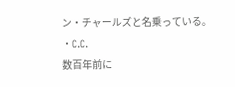ン・チャールズと名乗っている。
・C.C.
数百年前に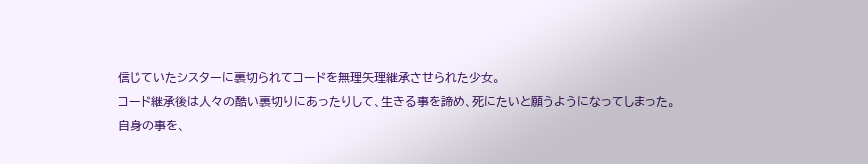信じていたシスターに裏切られてコードを無理矢理継承させられた少女。
コード継承後は人々の酷い裏切りにあったりして、生きる事を諦め、死にたいと願うようになってしまった。
自身の事を、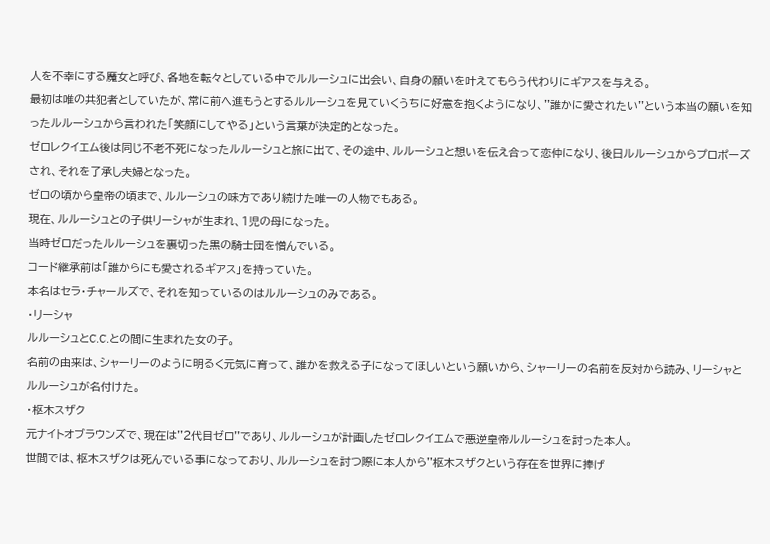人を不幸にする魔女と呼び、各地を転々としている中でルルーシュに出会い、自身の願いを叶えてもらう代わりにギアスを与える。
最初は唯の共犯者としていたが、常に前へ進もうとするルルーシュを見ていくうちに好意を抱くようになり、''誰かに愛されたい''という本当の願いを知ったルルーシュから言われた「笑顔にしてやる」という言葉が決定的となった。
ゼロレクイエム後は同じ不老不死になったルルーシュと旅に出て、その途中、ルルーシュと想いを伝え合って恋仲になり、後日ルルーシュからプロポーズされ、それを了承し夫婦となった。
ゼロの頃から皇帝の頃まで、ルルーシュの味方であり続けた唯一の人物でもある。
現在、ルルーシュとの子供リーシャが生まれ、1児の母になった。
当時ゼロだったルルーシュを裏切った黒の騎士団を憎んでいる。
コード継承前は「誰からにも愛されるギアス」を持っていた。
本名はセラ・チャールズで、それを知っているのはルルーシュのみである。
・リーシャ
ルルーシュとC.C.との間に生まれた女の子。
名前の由来は、シャーリーのように明るく元気に育って、誰かを救える子になってほしいという願いから、シャーリーの名前を反対から読み、リーシャとルルーシュが名付けた。
・枢木スザク
元ナイトオブラウンズで、現在は''2代目ゼロ''であり、ルルーシュが計画したゼロレクイエムで悪逆皇帝ルルーシュを討った本人。
世間では、枢木スザクは死んでいる事になっており、ルルーシュを討つ際に本人から''枢木スザクという存在を世界に捧げ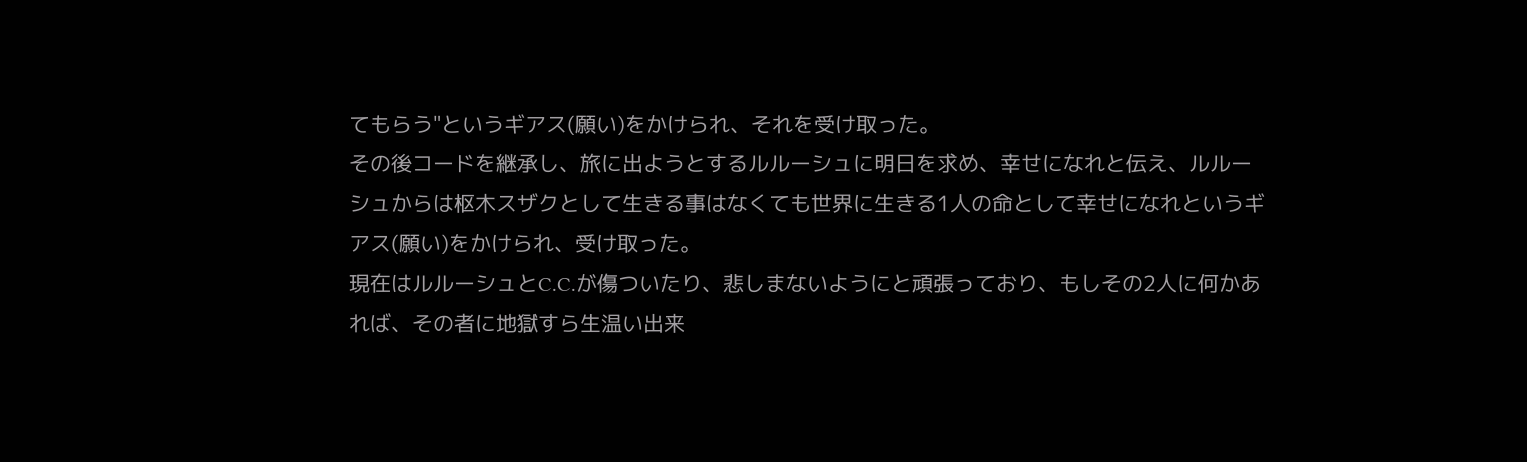てもらう"というギアス(願い)をかけられ、それを受け取った。
その後コードを継承し、旅に出ようとするルルーシュに明日を求め、幸せになれと伝え、ルルーシュからは枢木スザクとして生きる事はなくても世界に生きる1人の命として幸せになれというギアス(願い)をかけられ、受け取った。
現在はルルーシュとC.C.が傷ついたり、悲しまないようにと頑張っており、もしその2人に何かあれば、その者に地獄すら生温い出来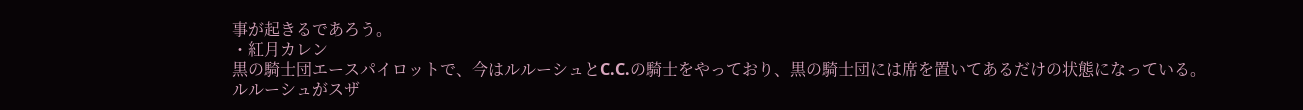事が起きるであろう。
・紅月カレン
黒の騎士団エースパイロットで、今はルルーシュとC.C.の騎士をやっており、黒の騎士団には席を置いてあるだけの状態になっている。
ルルーシュがスザ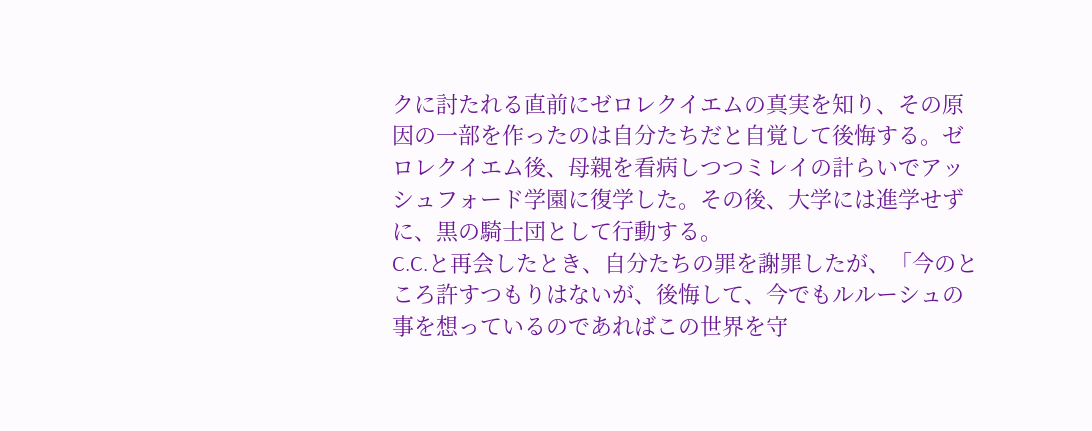クに討たれる直前にゼロレクイエムの真実を知り、その原因の一部を作ったのは自分たちだと自覚して後悔する。ゼロレクイエム後、母親を看病しつつミレイの計らいでアッシュフォード学園に復学した。その後、大学には進学せずに、黒の騎士団として行動する。
C.C.と再会したとき、自分たちの罪を謝罪したが、「今のところ許すつもりはないが、後悔して、今でもルルーシュの事を想っているのであればこの世界を守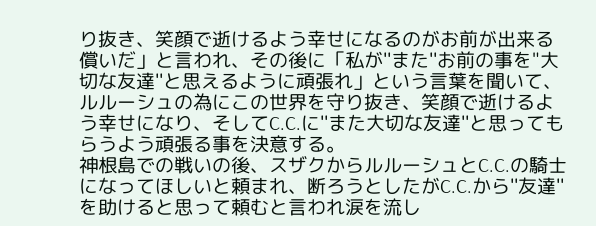り抜き、笑顔で逝けるよう幸せになるのがお前が出来る償いだ」と言われ、その後に「私が''また''お前の事を"大切な友達''と思えるように頑張れ」という言葉を聞いて、ルルーシュの為にこの世界を守り抜き、笑顔で逝けるよう幸せになり、そしてC.C.に''また大切な友達''と思ってもらうよう頑張る事を決意する。
神根島での戦いの後、スザクからルルーシュとC.C.の騎士になってほしいと頼まれ、断ろうとしたがC.C.から''友達''を助けると思って頼むと言われ涙を流し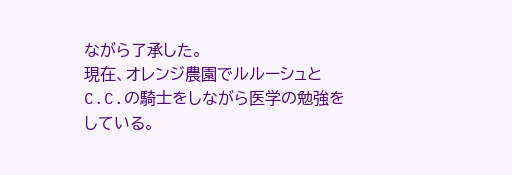ながら了承した。
現在、オレンジ農園でルルーシュとC.C.の騎士をしながら医学の勉強をしている。